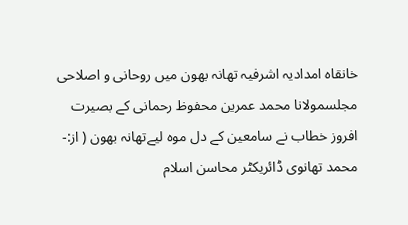خانقاہ امدادیہ اشرفیہ تھانہ بھون میں روحانی و اصلاحی مجلسمولانا محمد عمرین محفوظ رحمانی کے بصیرت افروز خطاب نے سامعین کے دل موہ لیےتھانہ بھون ( از:- محمد تھانوی ڈائریکٹر محاسن اسلام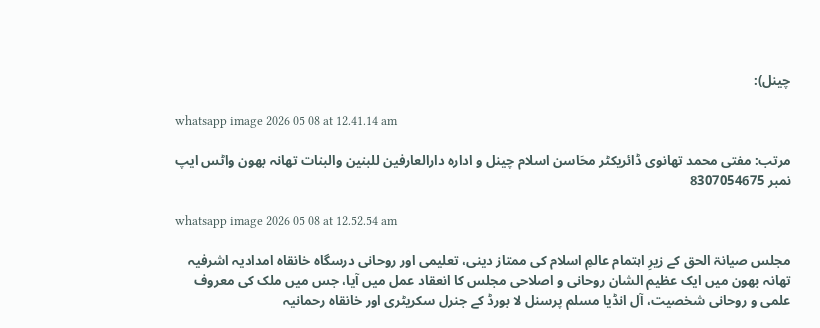چینل):

whatsapp image 2026 05 08 at 12.41.14 am

مرتب: مفتی محمد تھانوی ڈائریکٹر محَاسن اسلام چینل و ادارہ دارالعارفین للبنین والبنات تھانہ بھون واٹس ایپ نمبر 8307054675

whatsapp image 2026 05 08 at 12.52.54 am

مجلس صیانۃ الحق کے زیرِ اہتمام عالمِ اسلام کی ممتاز دینی، تعلیمی اور روحانی درسگاہ خانقاہ امدادیہ اشرفیہ تھانہ بھون میں ایک عظیم الشان روحانی و اصلاحی مجلس کا انعقاد عمل میں آیا، جس میں ملک کی معروف علمی و روحانی شخصیت، آل انڈیا مسلم پرسنل لا بورڈ کے جنرل سکریٹری اور خانقاہ رحمانیہ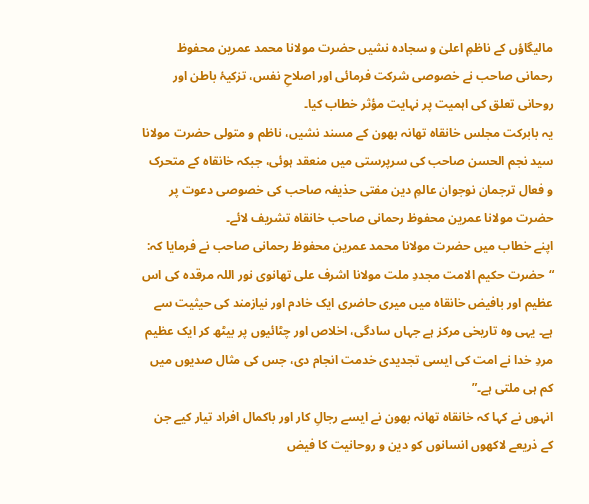مالیگاؤں کے ناظمِ اعلیٰ و سجادہ نشیں حضرت مولانا محمد عمرین محفوظ رحمانی صاحب نے خصوصی شرکت فرمائی اور اصلاحِ نفس، تزکیۂ باطن اور روحانی تعلق کی اہمیت پر نہایت مؤثر خطاب کیا۔
یہ بابرکت مجلس خانقاہ تھانہ بھون کے مسند نشیں، ناظم و متولی حضرت مولانا سید نجم الحسن صاحب کی سرپرستی میں منعقد ہوئی، جبکہ خانقاہ کے متحرک و فعال ترجمان نوجوان عالمِ دین مفتی حذیفہ صاحب کی خصوصی دعوت پر حضرت مولانا عمرین محفوظ رحمانی صاحب خانقاہ تشریف لائے۔
اپنے خطاب میں حضرت مولانا محمد عمرین محفوظ رحمانی صاحب نے فرمایا کہ:
“حضرت حکیم الامت مجددِ ملت مولانا اشرف علی تھانوی نور اللہ مرقدہ کی اس عظیم اور بافیض خانقاہ میں میری حاضری ایک خادم اور نیازمند کی حیثیت سے ہے۔ یہی وہ تاریخی مرکز ہے جہاں سادگی، اخلاص اور چٹائیوں پر بیٹھ کر ایک عظیم مردِ خدا نے امت کی ایسی تجدیدی خدمت انجام دی، جس کی مثال صدیوں میں کم ہی ملتی ہے۔”
انہوں نے کہا کہ خانقاہ تھانہ بھون نے ایسے رجالِ کار اور باکمال افراد تیار کیے جن کے ذریعے لاکھوں انسانوں کو دین و روحانیت کا فیض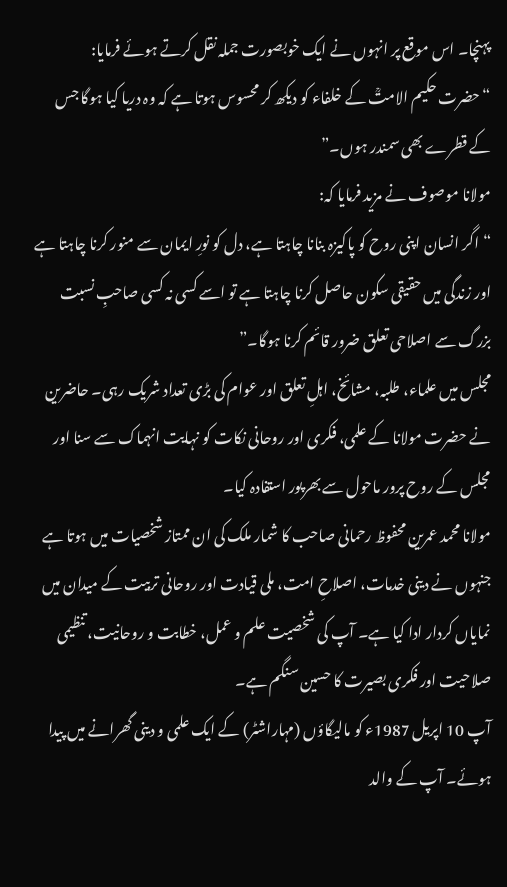پہنچا۔ اس موقع پر انہوں نے ایک خوبصورت جملہ نقل کرتے ہوئے فرمایا:
“حضرت حکیم الامتؒ کے خلفاء کو دیکھ کر محسوس ہوتا ہے کہ وہ دریا کیا ہوگا جس کے قطرے بھی سمندر ہوں۔”
مولانا موصوف نے مزید فرمایا کہ:
“اگر انسان اپنی روح کو پاکیزہ بنانا چاہتا ہے، دل کو نورِ ایمان سے منور کرنا چاہتا ہے اور زندگی میں حقیقی سکون حاصل کرنا چاہتا ہے تو اسے کسی نہ کسی صاحبِ نسبت بزرگ سے اصلاحی تعلق ضرور قائم کرنا ہوگا۔”
مجلس میں علماء، طلبہ، مشائخ، اہلِ تعلق اور عوام کی بڑی تعداد شریک رہی۔ حاضرین نے حضرت مولانا کے علمی، فکری اور روحانی نکات کو نہایت انہماک سے سنا اور مجلس کے روح پرور ماحول سے بھرپور استفادہ کیا۔
مولانا محمد عمرین محفوظ رحمانی صاحب کا شمار ملک کی ان ممتاز شخصیات میں ہوتا ہے جنہوں نے دینی خدمات، اصلاحِ امت، ملی قیادت اور روحانی تربیت کے میدان میں نمایاں کردار ادا کیا ہے۔ آپ کی شخصیت علم و عمل، خطابت و روحانیت، تنظیمی صلاحیت اور فکری بصیرت کا حسین سنگم ہے۔
آپ 10 اپریل 1987ء کو مالیگاؤں (مہاراشٹر) کے ایک علمی و دینی گھرانے میں پیدا ہوئے۔ آپ کے والد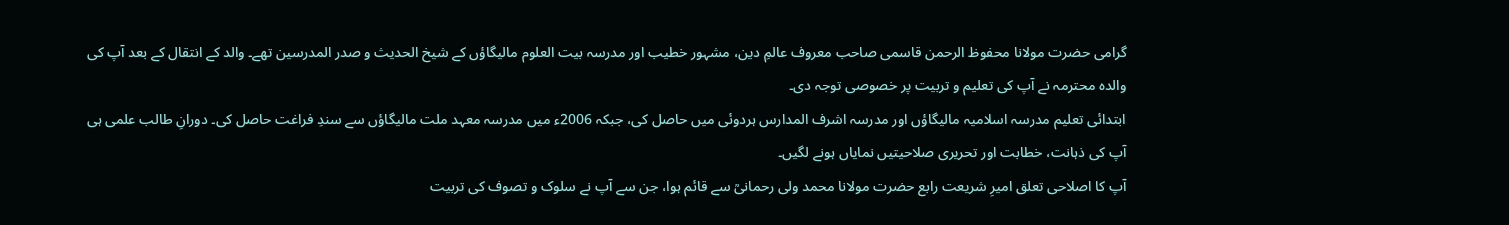گرامی حضرت مولانا محفوظ الرحمن قاسمی صاحب معروف عالمِ دین، مشہور خطیب اور مدرسہ بیت العلوم مالیگاؤں کے شیخ الحدیث و صدر المدرسین تھے۔ والد کے انتقال کے بعد آپ کی والدہ محترمہ نے آپ کی تعلیم و تربیت پر خصوصی توجہ دی۔
ابتدائی تعلیم مدرسہ اسلامیہ مالیگاؤں اور مدرسہ اشرف المدارس ہردوئی میں حاصل کی، جبکہ 2006ء میں مدرسہ معہد ملت مالیگاؤں سے سندِ فراغت حاصل کی۔ دورانِ طالب علمی ہی آپ کی ذہانت، خطابت اور تحریری صلاحیتیں نمایاں ہونے لگیں۔
آپ کا اصلاحی تعلق امیرِ شریعت رابع حضرت مولانا محمد ولی رحمانیؒ سے قائم ہوا، جن سے آپ نے سلوک و تصوف کی تربیت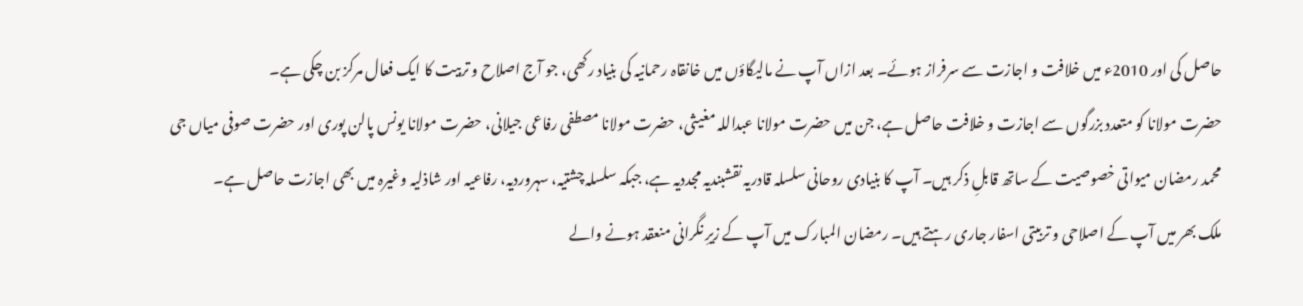حاصل کی اور 2010ء میں خلافت و اجازت سے سرفراز ہوئے۔ بعد ازاں آپ نے مالیگاؤں میں خانقاہ رحمانیہ کی بنیاد رکھی، جو آج اصلاح و تربیت کا ایک فعال مرکز بن چکی ہے۔
حضرت مولانا کو متعدد بزرگوں سے اجازت و خلافت حاصل ہے، جن میں حضرت مولانا عبداللہ مغیثی، حضرت مولانا مصطفی رفاعی جیلانی، حضرت مولانا یونس پالن پوری اور حضرت صوفی میاں جی محمد رمضان میواتی خصوصیت کے ساتھ قابلِ ذکر ہیں۔ آپ کا بنیادی روحانی سلسلہ قادریہ نقشبندیہ مجددیہ ہے، جبکہ سلسلہ چشتیہ، سہروردیہ، رفاعیہ اور شاذلیہ وغیرہ میں بھی اجازت حاصل ہے۔
ملک بھر میں آپ کے اصلاحی و تربیتی اسفار جاری رہتے ہیں۔ رمضان المبارک میں آپ کے زیرِ نگرانی منعقد ہونے والے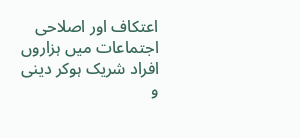اعتکاف اور اصلاحی اجتماعات میں ہزاروں افراد شریک ہوکر دینی و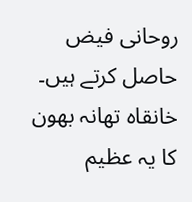روحانی فیض حاصل کرتے ہیں۔
خانقاہ تھانہ بھون کا یہ عظیم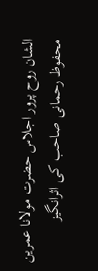الشان روح پرور اجلاس حضرت مولانا عمرین محفوظ رحمانی صاحب کی اثرانگیز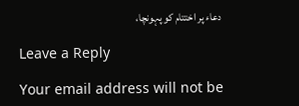دعاء پر اختتام کو پہونچا،

Leave a Reply

Your email address will not be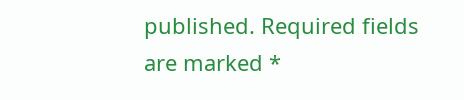published. Required fields are marked *